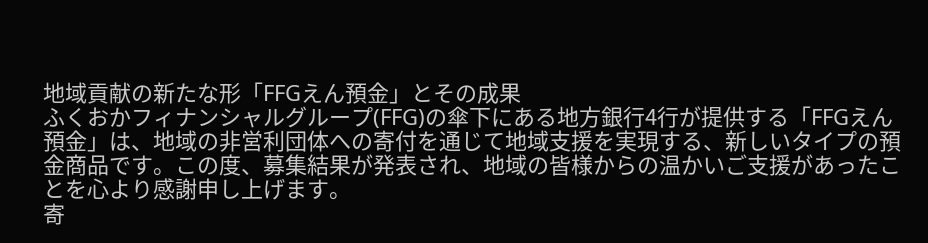地域貢献の新たな形「FFGえん預金」とその成果
ふくおかフィナンシャルグループ(FFG)の傘下にある地方銀行4行が提供する「FFGえん預金」は、地域の非営利団体への寄付を通じて地域支援を実現する、新しいタイプの預金商品です。この度、募集結果が発表され、地域の皆様からの温かいご支援があったことを心より感謝申し上げます。
寄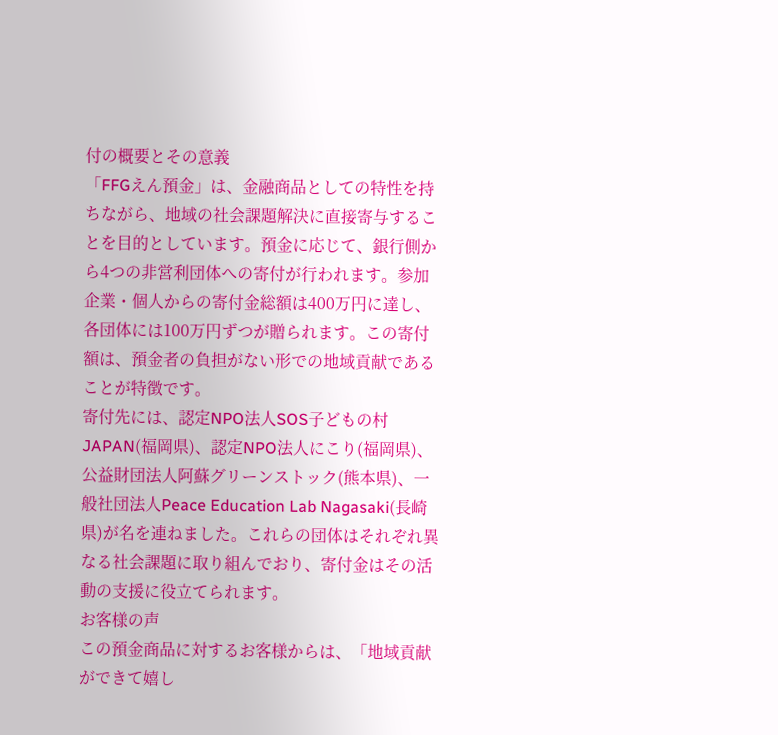付の概要とその意義
「FFGえん預金」は、金融商品としての特性を持ちながら、地域の社会課題解決に直接寄与することを目的としています。預金に応じて、銀行側から4つの非営利団体への寄付が行われます。参加企業・個人からの寄付金総額は400万円に達し、各団体には100万円ずつが贈られます。この寄付額は、預金者の負担がない形での地域貢献であることが特徴です。
寄付先には、認定NPO法人SOS子どもの村JAPAN(福岡県)、認定NPO法人にこり(福岡県)、公益財団法人阿蘇グリーンストック(熊本県)、一般社団法人Peace Education Lab Nagasaki(長崎県)が名を連ねました。これらの団体はそれぞれ異なる社会課題に取り組んでおり、寄付金はその活動の支援に役立てられます。
お客様の声
この預金商品に対するお客様からは、「地域貢献ができて嬉し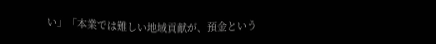い」「本業では難しい地域貢献が、預金という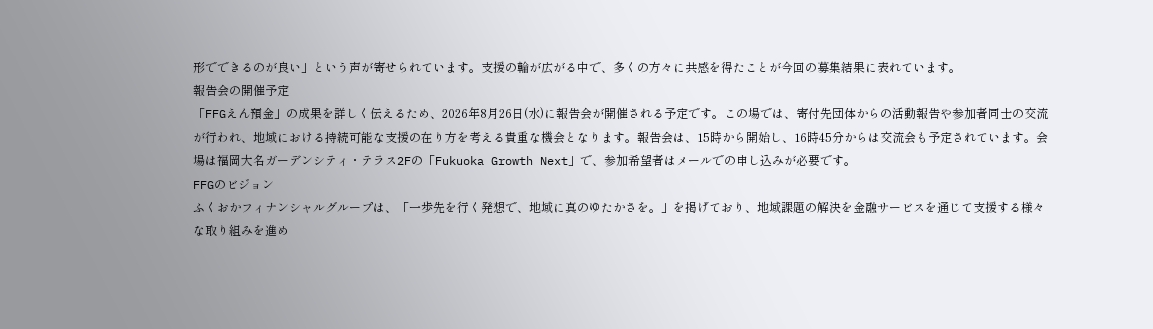形でできるのが良い」という声が寄せられています。支援の輪が広がる中で、多くの方々に共感を得たことが今回の募集結果に表れています。
報告会の開催予定
「FFGえん預金」の成果を詳しく伝えるため、2026年8月26日(水)に報告会が開催される予定です。この場では、寄付先団体からの活動報告や参加者同士の交流が行われ、地域における持続可能な支援の在り方を考える貴重な機会となります。報告会は、15時から開始し、16時45分からは交流会も予定されています。会場は福岡大名ガーデンシティ・テラス2Fの「Fukuoka Growth Next」で、参加希望者はメールでの申し込みが必要です。
FFGのビジョン
ふくおかフィナンシャルグループは、「一歩先を行く発想で、地域に真のゆたかさを。」を掲げており、地域課題の解決を金融サービスを通じて支援する様々な取り組みを進め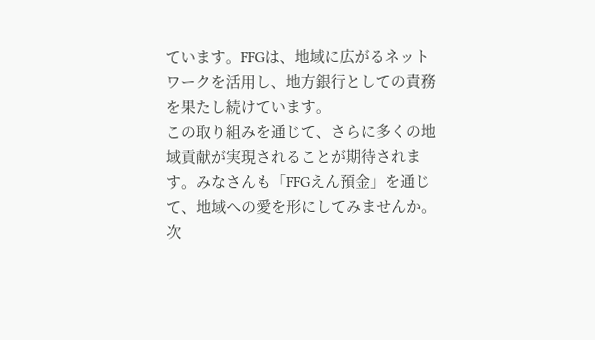ています。FFGは、地域に広がるネットワークを活用し、地方銀行としての責務を果たし続けています。
この取り組みを通じて、さらに多くの地域貢献が実現されることが期待されます。みなさんも「FFGえん預金」を通じて、地域への愛を形にしてみませんか。次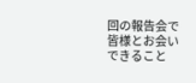回の報告会で皆様とお会いできること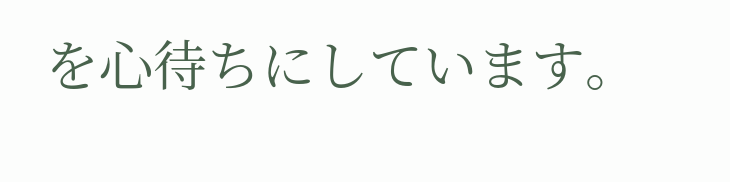を心待ちにしています。